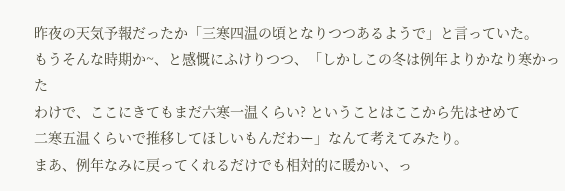昨夜の天気予報だったか「三寒四温の頃となりつつあるようで」と言っていた。
もうそんな時期か~、と感慨にふけりつつ、「しかしこの冬は例年よりかなり寒かった
わけで、ここにきてもまだ六寒一温くらい? ということはここから先はせめて
二寒五温くらいで推移してほしいもんだわー」なんて考えてみたり。
まあ、例年なみに戻ってくれるだけでも相対的に暖かい、っ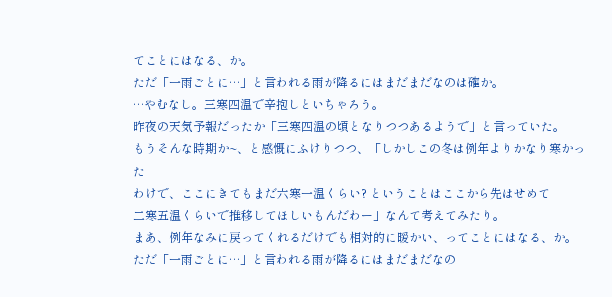てことにはなる、か。
ただ「一雨ごとに…」と言われる雨が降るにはまだまだなのは確か。
…やむなし。三寒四温で辛抱しといちゃろう。
昨夜の天気予報だったか「三寒四温の頃となりつつあるようで」と言っていた。
もうそんな時期か~、と感慨にふけりつつ、「しかしこの冬は例年よりかなり寒かった
わけで、ここにきてもまだ六寒一温くらい? ということはここから先はせめて
二寒五温くらいで推移してほしいもんだわー」なんて考えてみたり。
まあ、例年なみに戻ってくれるだけでも相対的に暖かい、ってことにはなる、か。
ただ「一雨ごとに…」と言われる雨が降るにはまだまだなの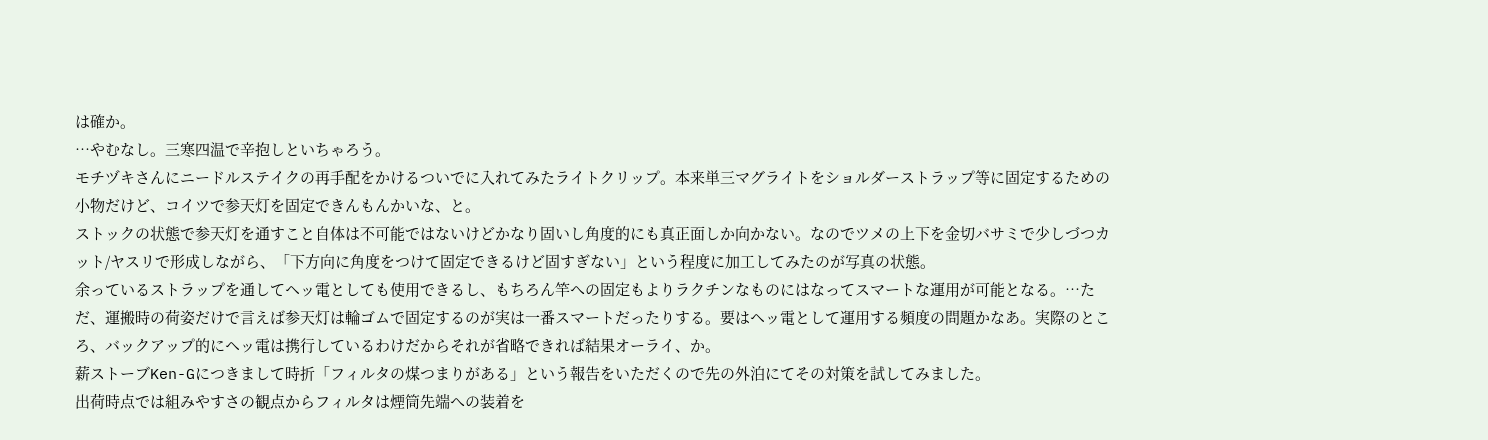は確か。
…やむなし。三寒四温で辛抱しといちゃろう。
モチヅキさんにニードルステイクの再手配をかけるついでに入れてみたライトクリップ。本来単三マグライトをショルダーストラップ等に固定するための小物だけど、コイツで参天灯を固定できんもんかいな、と。
ストックの状態で参天灯を通すこと自体は不可能ではないけどかなり固いし角度的にも真正面しか向かない。なのでツメの上下を金切バサミで少しづつカット/ヤスリで形成しながら、「下方向に角度をつけて固定できるけど固すぎない」という程度に加工してみたのが写真の状態。
余っているストラップを通してヘッ電としても使用できるし、もちろん竿への固定もよりラクチンなものにはなってスマートな運用が可能となる。…ただ、運搬時の荷姿だけで言えば参天灯は輪ゴムで固定するのが実は一番スマートだったりする。要はヘッ電として運用する頻度の問題かなあ。実際のところ、バックアップ的にヘッ電は携行しているわけだからそれが省略できれば結果オーライ、か。
薪ストーブKen-Gにつきまして時折「フィルタの煤つまりがある」という報告をいただくので先の外泊にてその対策を試してみました。
出荷時点では組みやすさの観点からフィルタは煙筒先端への装着を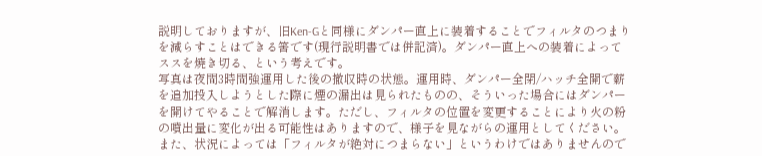説明しておりますが、旧Ken-Gと同様にダンパー直上に装着することでフィルタのつまりを減らすことはできる筈です(現行説明書では併記済)。ダンパー直上への装着によってススを焼き切る、という考えです。
写真は夜間3時間強運用した後の撤収時の状態。運用時、ダンパー全閉/ハッチ全開で薪を追加投入しようとした際に煙の漏出は見られたものの、そういった場合にはダンパーを開けてやることで解消します。ただし、フィルタの位置を変更することにより火の粉の噴出量に変化が出る可能性はありますので、様子を見ながらの運用としてください。また、状況によっては「フィルタが絶対につまらない」というわけではありませんので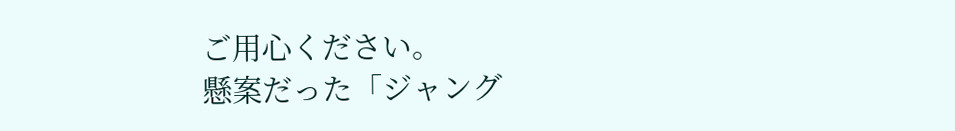ご用心ください。
懸案だった「ジャング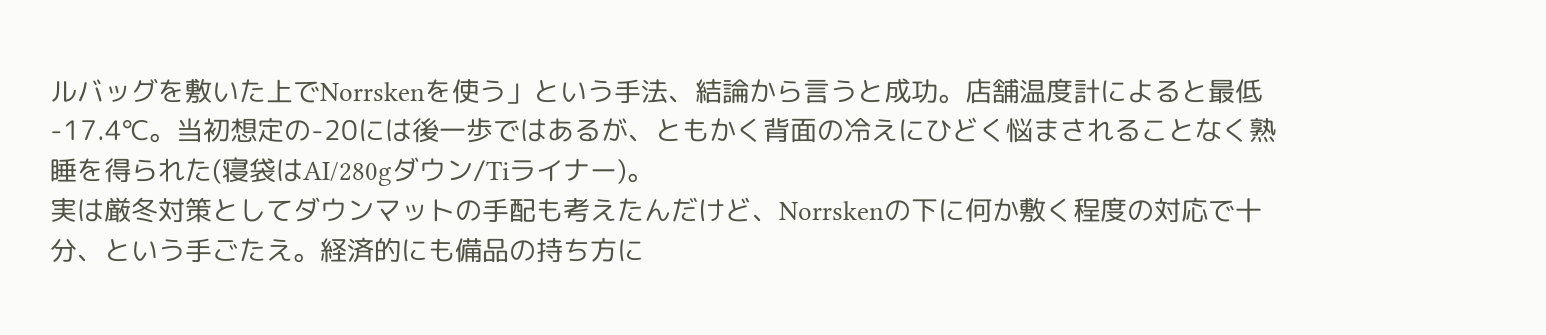ルバッグを敷いた上でNorrskenを使う」という手法、結論から言うと成功。店舗温度計によると最低-17.4℃。当初想定の-20には後一歩ではあるが、ともかく背面の冷えにひどく悩まされることなく熟睡を得られた(寝袋はAI/280gダウン/Tiライナー)。
実は厳冬対策としてダウンマットの手配も考えたんだけど、Norrskenの下に何か敷く程度の対応で十分、という手ごたえ。経済的にも備品の持ち方に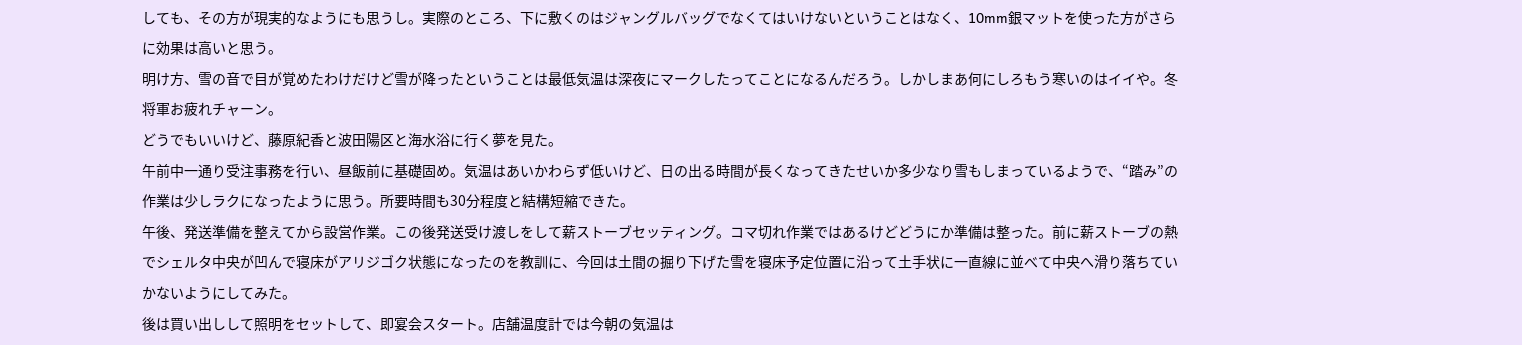しても、その方が現実的なようにも思うし。実際のところ、下に敷くのはジャングルバッグでなくてはいけないということはなく、10mm銀マットを使った方がさらに効果は高いと思う。
明け方、雪の音で目が覚めたわけだけど雪が降ったということは最低気温は深夜にマークしたってことになるんだろう。しかしまあ何にしろもう寒いのはイイや。冬将軍お疲れチャーン。
どうでもいいけど、藤原紀香と波田陽区と海水浴に行く夢を見た。
午前中一通り受注事務を行い、昼飯前に基礎固め。気温はあいかわらず低いけど、日の出る時間が長くなってきたせいか多少なり雪もしまっているようで、“踏み”の作業は少しラクになったように思う。所要時間も30分程度と結構短縮できた。
午後、発送準備を整えてから設営作業。この後発送受け渡しをして薪ストーブセッティング。コマ切れ作業ではあるけどどうにか準備は整った。前に薪ストーブの熱でシェルタ中央が凹んで寝床がアリジゴク状態になったのを教訓に、今回は土間の掘り下げた雪を寝床予定位置に沿って土手状に一直線に並べて中央へ滑り落ちていかないようにしてみた。
後は買い出しして照明をセットして、即宴会スタート。店舗温度計では今朝の気温は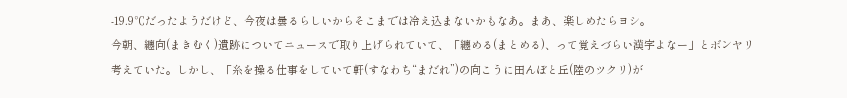-19.9℃だったようだけど、今夜は曇るらしいからそこまでは冷え込まないかもなあ。まあ、楽しめたらヨシ。
今朝、纏向(まきむく)遺跡についてニュースで取り上げられていて、「纏める(まとめる)、って覚えづらい漢字よなー」とボンヤリ考えていた。しかし、「糸を操る仕事をしていて軒(すなわち“まだれ”)の向こうに田んぼと丘(陸のツクリ)が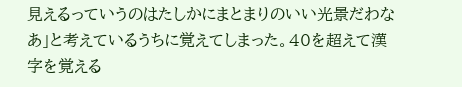見えるっていうのはたしかにまとまりのいい光景だわなあ」と考えているうちに覚えてしまった。40を超えて漢字を覚える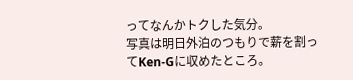ってなんかトクした気分。
写真は明日外泊のつもりで薪を割ってKen-Gに収めたところ。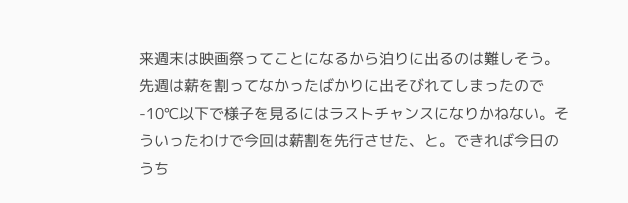来週末は映画祭ってことになるから泊りに出るのは難しそう。先週は薪を割ってなかったばかりに出そびれてしまったので-10℃以下で様子を見るにはラストチャンスになりかねない。そういったわけで今回は薪割を先行させた、と。できれば今日のうち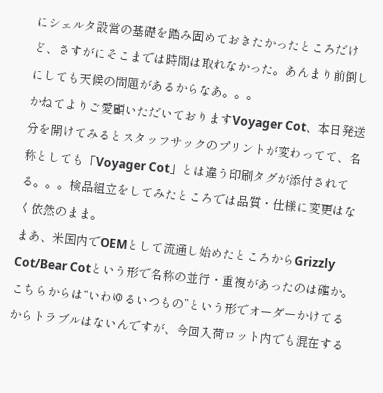にシェルタ設営の基礎を踏み固めておきたかったところだけど、さすがにそこまでは時間は取れなかった。あんまり前倒しにしても天候の問題があるからなあ。。。
かねてよりご愛顧いただいておりますVoyager Cot、本日発送分を開けてみるとスタッフサックのプリントが変わってて、名称としても「Voyager Cot」とは違う印刷タグが添付されてる。。。検品組立をしてみたところでは品質・仕様に変更はなく依然のまま。
まあ、米国内でOEMとして流通し始めたところからGrizzly Cot/Bear Cotという形で名称の並行・重複があったのは確か。こちらからは“いわゆるいつもの”という形でオーダーかけてるからトラブルはないんですが、今回入荷ロット内でも混在する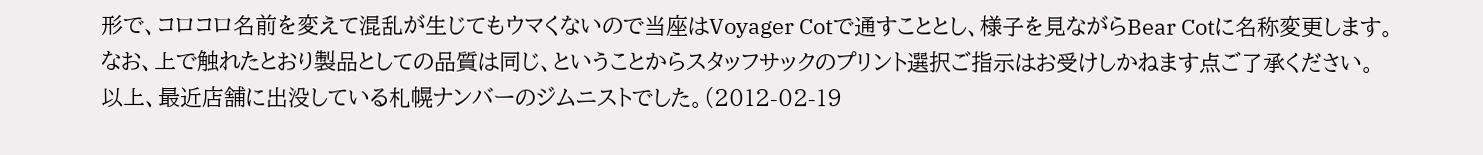形で、コロコロ名前を変えて混乱が生じてもウマくないので当座はVoyager Cotで通すこととし、様子を見ながらBear Cotに名称変更します。
なお、上で触れたとおり製品としての品質は同じ、ということからスタッフサックのプリント選択ご指示はお受けしかねます点ご了承ください。
以上、最近店舗に出没している札幌ナンバーのジムニストでした。(2012-02-19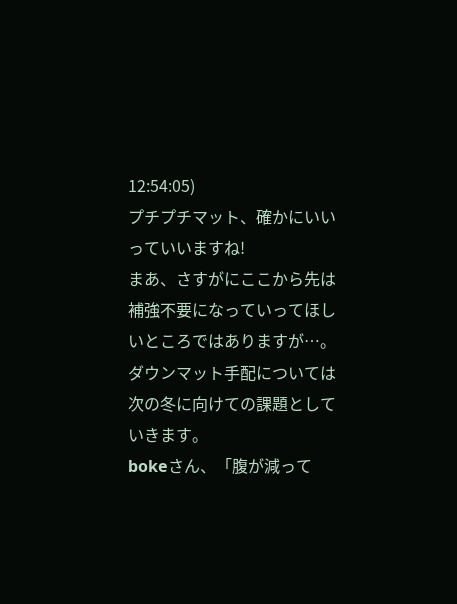12:54:05)
プチプチマット、確かにいいっていいますね!
まあ、さすがにここから先は補強不要になっていってほしいところではありますが…。
ダウンマット手配については次の冬に向けての課題としていきます。
bokeさん、「腹が減って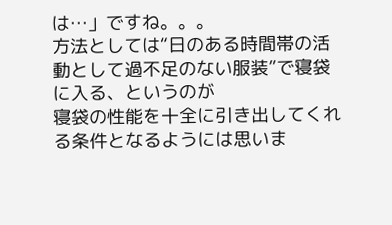は…」ですね。。。
方法としては“日のある時間帯の活動として過不足のない服装”で寝袋に入る、というのが
寝袋の性能を十全に引き出してくれる条件となるようには思いま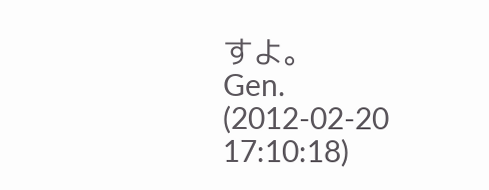すよ。
Gen.
(2012-02-20 17:10:18)